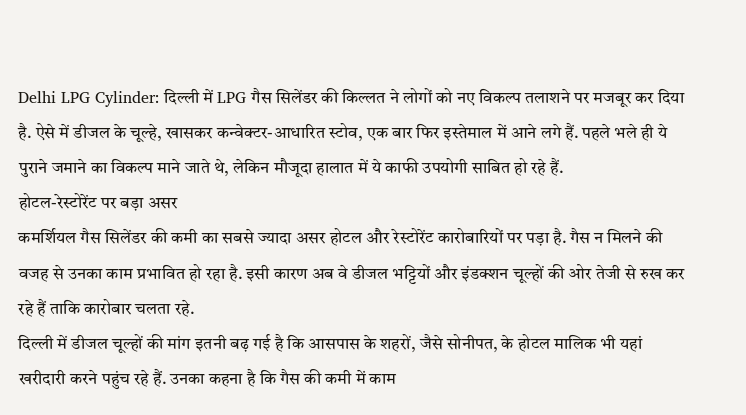Delhi LPG Cylinder: दिल्ली में LPG गैस सिलेंडर की किल्लत ने लोगों को नए विकल्प तलाशने पर मजबूर कर दिया है. ऐसे में डीजल के चूल्हे, खासकर कन्वेक्टर-आधारित स्टोव, एक बार फिर इस्तेमाल में आने लगे हैं. पहले भले ही ये पुराने जमाने का विकल्प माने जाते थे, लेकिन मौजूदा हालात में ये काफी उपयोगी साबित हो रहे हैं.
होटल-रेस्टोरेंट पर बड़ा असर
कमर्शियल गैस सिलेंडर की कमी का सबसे ज्यादा असर होटल और रेस्टोरेंट कारोबारियों पर पड़ा है. गैस न मिलने की वजह से उनका काम प्रभावित हो रहा है. इसी कारण अब वे डीजल भट्टियों और इंडक्शन चूल्हों की ओर तेजी से रुख कर रहे हैं ताकि कारोबार चलता रहे.
दिल्ली में डीजल चूल्हों की मांग इतनी बढ़ गई है कि आसपास के शहरों, जैसे सोनीपत, के होटल मालिक भी यहां खरीदारी करने पहुंच रहे हैं. उनका कहना है कि गैस की कमी में काम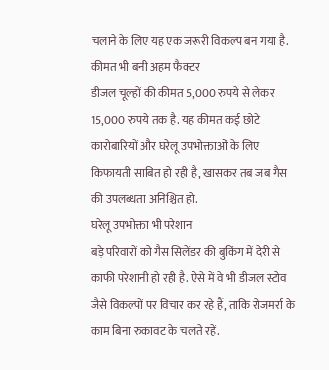चलाने के लिए यह एक जरूरी विकल्प बन गया है.
कीमत भी बनी अहम फैक्टर
डीजल चूल्हों की कीमत 5,000 रुपये से लेकर 15,000 रुपये तक है. यह कीमत कई छोटे कारोबारियों और घरेलू उपभोक्ताओं के लिए किफायती साबित हो रही है, खासकर तब जब गैस की उपलब्धता अनिश्चित हो.
घरेलू उपभोक्ता भी परेशान
बड़े परिवारों को गैस सिलेंडर की बुकिंग में देरी से काफी परेशानी हो रही है. ऐसे में वे भी डीजल स्टोव जैसे विकल्पों पर विचार कर रहे हैं, ताकि रोजमर्रा के काम बिना रुकावट के चलते रहें.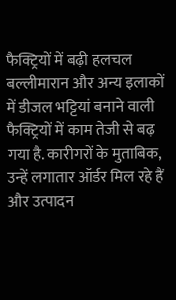फैक्ट्रियों में बढ़ी हलचल
बल्लीमारान और अन्य इलाकों में डीजल भट्टियां बनाने वाली फैक्ट्रियों में काम तेजी से बढ़ गया है. कारीगरों के मुताबिक, उन्हें लगातार ऑर्डर मिल रहे हैं और उत्पादन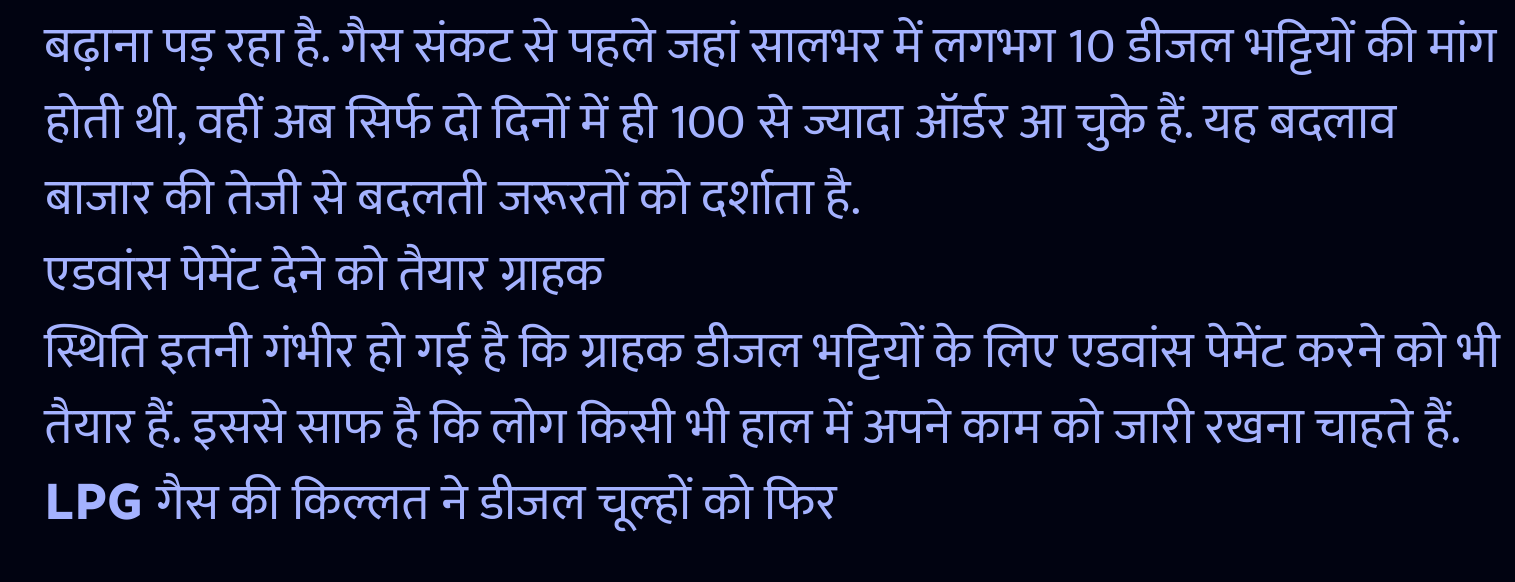बढ़ाना पड़ रहा है. गैस संकट से पहले जहां सालभर में लगभग 10 डीजल भट्टियों की मांग होती थी, वहीं अब सिर्फ दो दिनों में ही 100 से ज्यादा ऑर्डर आ चुके हैं. यह बदलाव बाजार की तेजी से बदलती जरूरतों को दर्शाता है.
एडवांस पेमेंट देने को तैयार ग्राहक
स्थिति इतनी गंभीर हो गई है कि ग्राहक डीजल भट्टियों के लिए एडवांस पेमेंट करने को भी तैयार हैं. इससे साफ है कि लोग किसी भी हाल में अपने काम को जारी रखना चाहते हैं. LPG गैस की किल्लत ने डीजल चूल्हों को फिर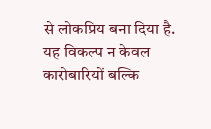से लोकप्रिय बना दिया है. यह विकल्प न केवल कारोबारियों बल्कि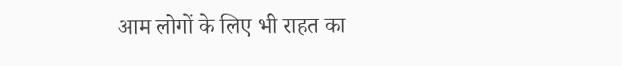आम लोगों के लिए भी राहत का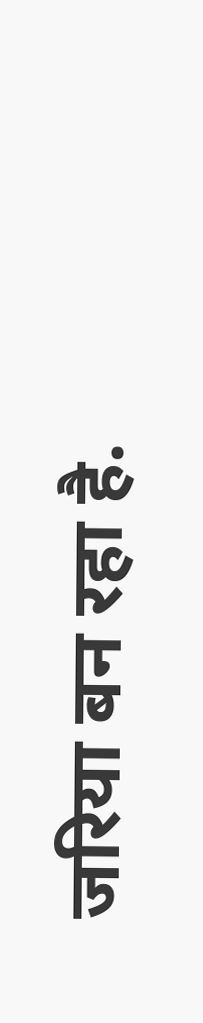जरिया बन रहा है.